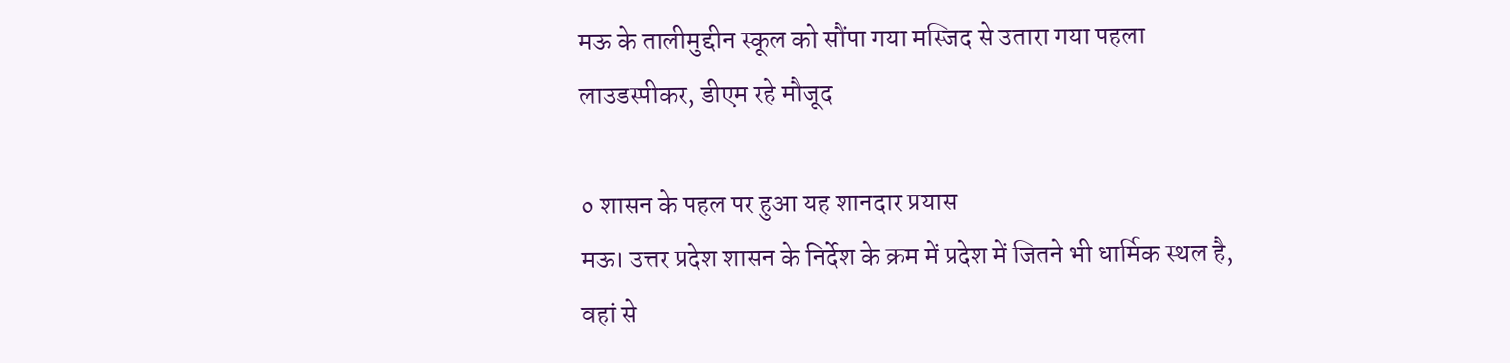मऊ के तालीमुद्दीन स्कूल को सौंपा गया मस्जिद से उतारा गया पहला लाउडस्पीकर, डीएम रहे मौजूद

० शासन के पहल पर हुआ यह शानदार प्रयास
मऊ। उत्तर प्रदेश शासन के निर्देश के क्रम में प्रदेश में जितने भी धार्मिक स्थल है, वहां से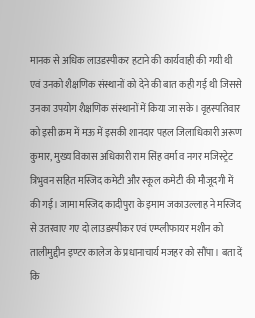मानक से अधिक लाउडस्पीकर हटाने की कार्यवाही की गयी थी एवं उनको शैक्षणिक संस्थानों को देने की बात कही गई थी जिससे उनका उपयोग शैक्षणिक संस्थानों में किया जा सके। वृहस्पतिवार को इसी क्रम में मऊ में इसकी शानदार पहल जिलाधिकारी अरूण कुमार, मुख्य विकास अधिकारी राम सिंह वर्मा व नगर मजिस्ट्रेट त्रिभुवन सहित मस्जिद कमेटी और स्कूल कमेटी की मौजूदगी में की गई। जामा मस्जिद कादीपुरा के इमाम जकाउल्लाह ने मस्जिद से उतरवाए गए दो लाउडस्पीकर एवं एम्प्लीफायर मशीन को तालीमुद्दीन इण्टर कालेज के प्रधानाचार्य मजहर को सौंपा। बता दें कि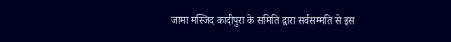जामा मस्जिद कादीपुरा के समिति द्वारा सर्वसम्मति से इस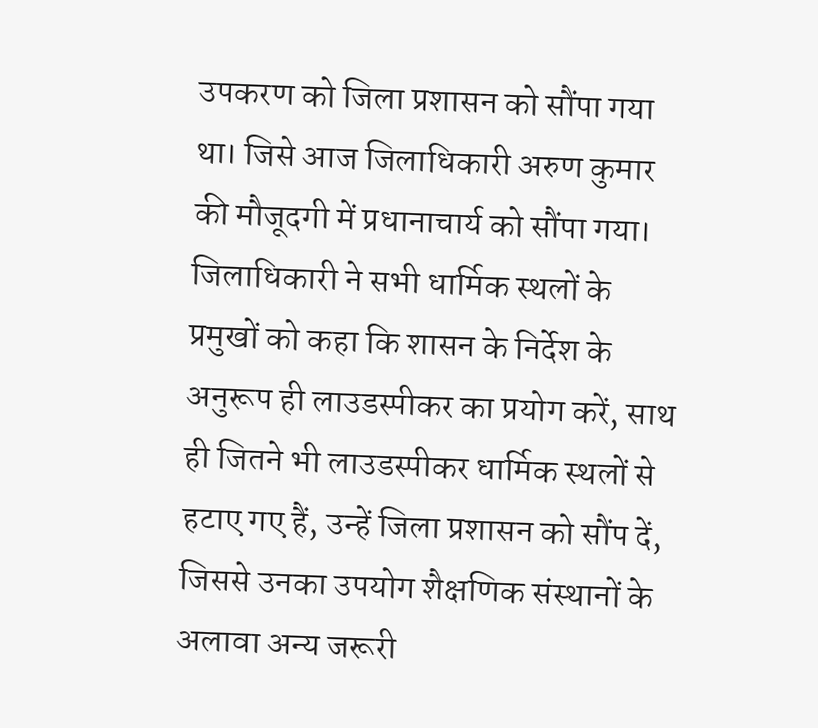उपकरण को जिला प्रशासन को सौंपा गया था। जिसे आज जिलाधिकारी अरुण कुमार की मौजूदगी में प्रधानाचार्य को सौंपा गया। जिलाधिकारी ने सभी धार्मिक स्थलों के प्रमुखों को कहा कि शासन के निर्देश के अनुरूप ही लाउडस्पीकर का प्रयोग करें, साथ ही जितने भी लाउडस्पीकर धार्मिक स्थलों से हटाए गए हैं, उन्हें जिला प्रशासन को सौंप दें, जिससे उनका उपयोग शैक्षणिक संस्थानों के अलावा अन्य जरूरी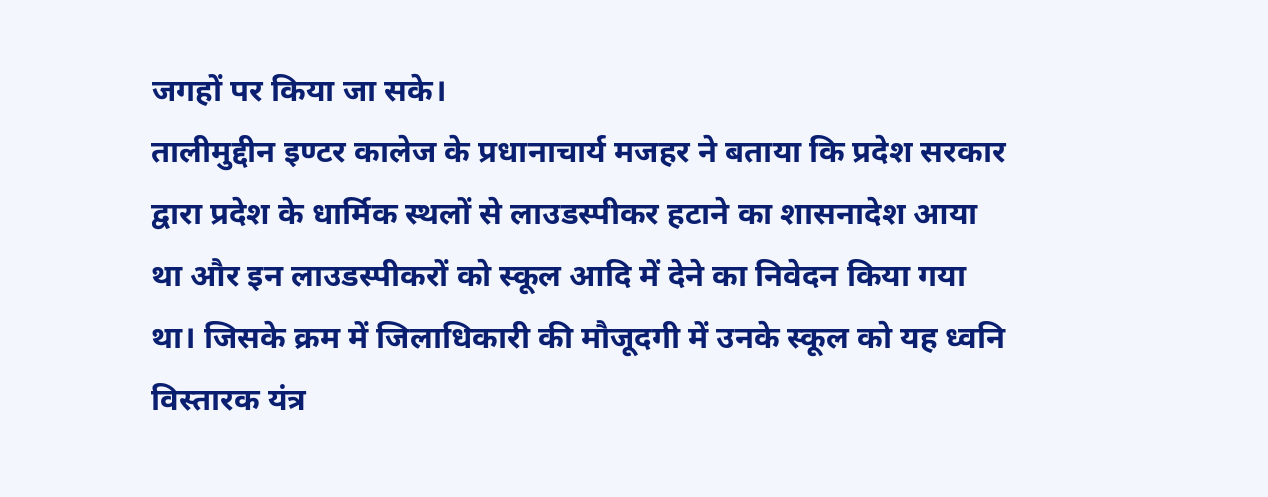जगहों पर किया जा सके।
तालीमुद्दीन इण्टर कालेज के प्रधानाचार्य मजहर ने बताया कि प्रदेश सरकार द्वारा प्रदेश के धार्मिक स्थलों से लाउडस्पीकर हटाने का शासनादेश आया था और इन लाउडस्पीकरों को स्कूल आदि में देने का निवेदन किया गया था। जिसके क्रम में जिलाधिकारी की मौजूदगी में उनके स्कूल को यह ध्वनि विस्तारक यंत्र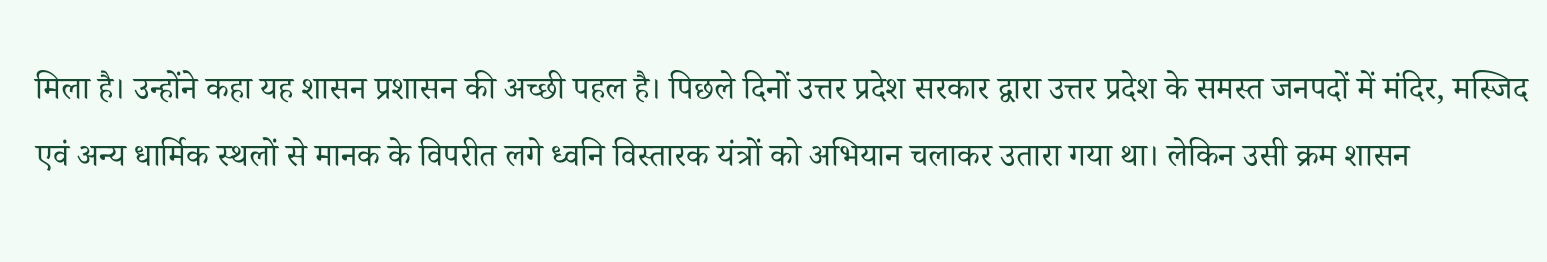मिला है। उन्होंने कहा यह शासन प्रशासन की अच्छी पहल है। पिछले दिनों उत्तर प्रदेश सरकार द्वारा उत्तर प्रदेश के समस्त जनपदों में मंदिर, मस्जिद एवं अन्य धार्मिक स्थलों से मानक के विपरीत लगे ध्वनि विस्तारक यंत्रों को अभियान चलाकर उतारा गया था। लेकिन उसी क्रम शासन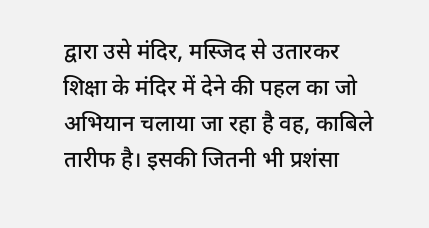द्वारा उसे मंदिर, मस्जिद से उतारकर शिक्षा के मंदिर में देने की पहल का जो अभियान चलाया जा रहा है वह, काबिले तारीफ है। इसकी जितनी भी प्रशंसा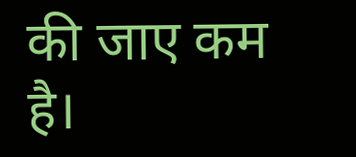की जाए कम है।